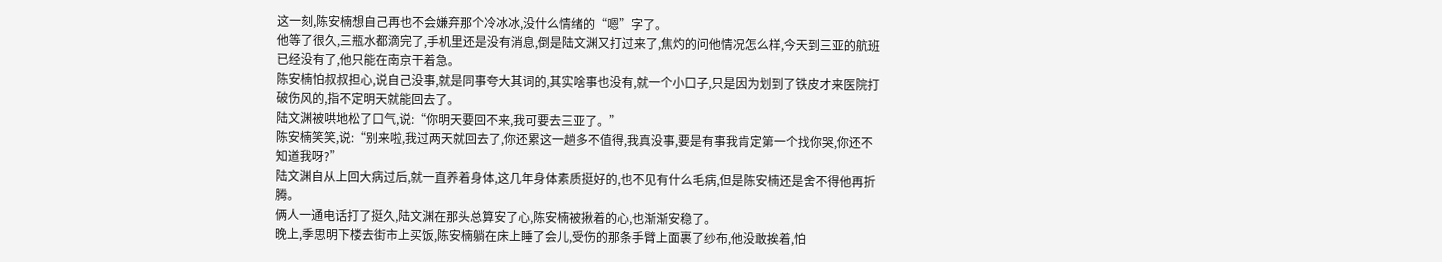这一刻,陈安楠想自己再也不会嫌弃那个冷冰冰,没什么情绪的“嗯”字了。
他等了很久,三瓶水都滴完了,手机里还是没有消息,倒是陆文渊又打过来了,焦灼的问他情况怎么样,今天到三亚的航班已经没有了,他只能在南京干着急。
陈安楠怕叔叔担心,说自己没事,就是同事夸大其词的,其实啥事也没有,就一个小口子,只是因为划到了铁皮才来医院打破伤风的,指不定明天就能回去了。
陆文渊被哄地松了口气,说:“你明天要回不来,我可要去三亚了。”
陈安楠笑笑,说:“别来啦,我过两天就回去了,你还累这一趟多不值得,我真没事,要是有事我肯定第一个找你哭,你还不知道我呀?”
陆文渊自从上回大病过后,就一直养着身体,这几年身体素质挺好的,也不见有什么毛病,但是陈安楠还是舍不得他再折腾。
俩人一通电话打了挺久,陆文渊在那头总算安了心,陈安楠被揪着的心,也渐渐安稳了。
晚上,季思明下楼去街市上买饭,陈安楠躺在床上睡了会儿,受伤的那条手臂上面裹了纱布,他没敢挨着,怕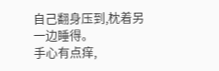自己翻身压到,枕着另一边睡得。
手心有点痒,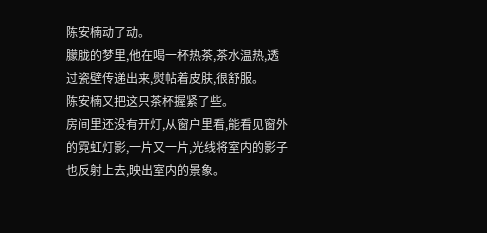陈安楠动了动。
朦胧的梦里,他在喝一杯热茶,茶水温热,透过瓷壁传递出来,熨帖着皮肤,很舒服。
陈安楠又把这只茶杯握紧了些。
房间里还没有开灯,从窗户里看,能看见窗外的霓虹灯影,一片又一片,光线将室内的影子也反射上去,映出室内的景象。